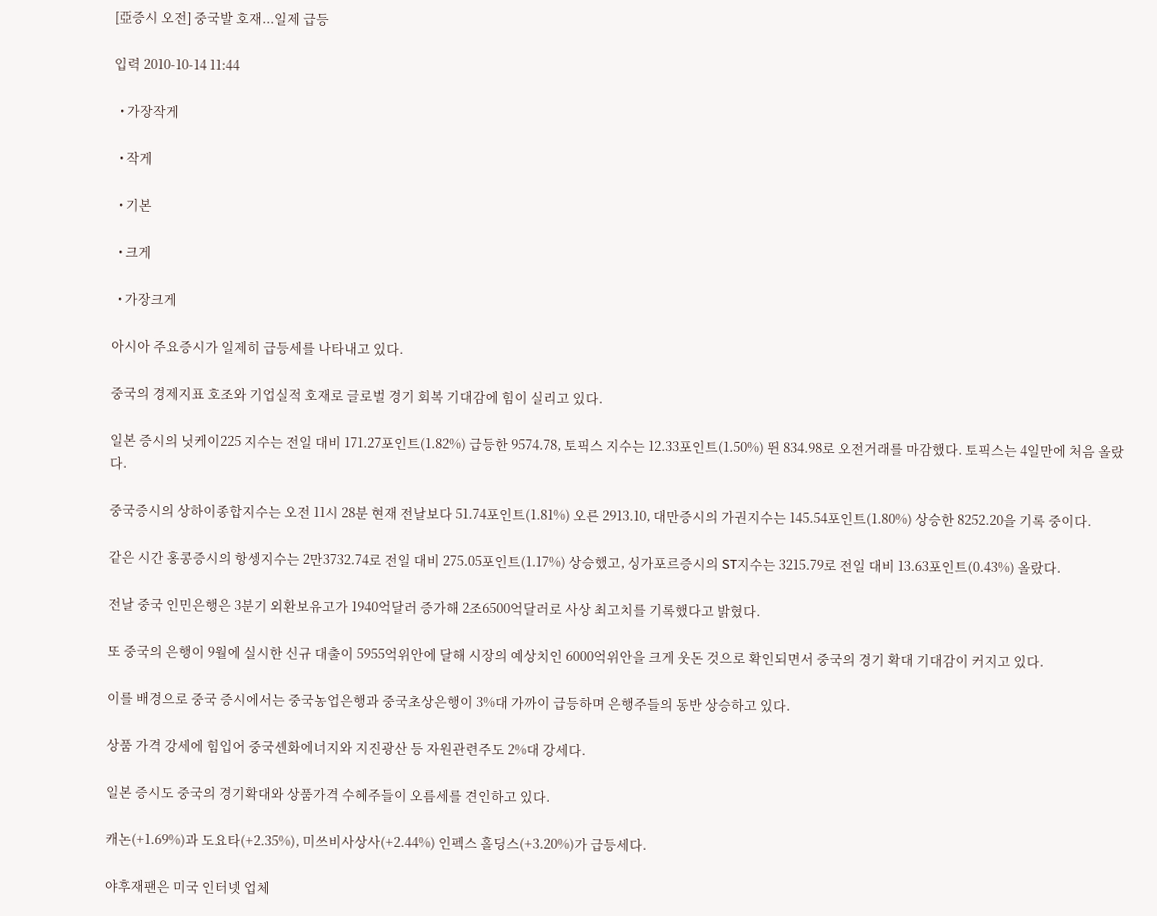[亞증시 오전] 중국발 호재...일제 급등

입력 2010-10-14 11:44

  • 가장작게

  • 작게

  • 기본

  • 크게

  • 가장크게

아시아 주요증시가 일제히 급등세를 나타내고 있다.

중국의 경제지표 호조와 기업실적 호재로 글로벌 경기 회복 기대감에 힘이 실리고 있다.

일본 증시의 닛케이225 지수는 전일 대비 171.27포인트(1.82%) 급등한 9574.78, 토픽스 지수는 12.33포인트(1.50%) 뛴 834.98로 오전거래를 마감했다. 토픽스는 4일만에 처음 올랐다.

중국증시의 상하이종합지수는 오전 11시 28분 현재 전날보다 51.74포인트(1.81%) 오른 2913.10, 대만증시의 가권지수는 145.54포인트(1.80%) 상승한 8252.20을 기록 중이다.

같은 시간 홍콩증시의 항셍지수는 2만3732.74로 전일 대비 275.05포인트(1.17%) 상승했고, 싱가포르증시의 ST지수는 3215.79로 전일 대비 13.63포인트(0.43%) 올랐다.

전날 중국 인민은행은 3분기 외환보유고가 1940억달러 증가해 2조6500억달러로 사상 최고치를 기록했다고 밝혔다.

또 중국의 은행이 9월에 실시한 신규 대출이 5955억위안에 달해 시장의 예상치인 6000억위안을 크게 웃돈 것으로 확인되면서 중국의 경기 확대 기대감이 커지고 있다.

이를 배경으로 중국 증시에서는 중국농업은행과 중국초상은행이 3%대 가까이 급등하며 은행주들의 동반 상승하고 있다.

상품 가격 강세에 힘입어 중국셴화에너지와 지진광산 등 자원관련주도 2%대 강세다.

일본 증시도 중국의 경기확대와 상품가격 수혜주들이 오름세를 견인하고 있다.

캐논(+1.69%)과 도요타(+2.35%), 미쓰비사상사(+2.44%) 인펙스 홀딩스(+3.20%)가 급등세다.

야후재팬은 미국 인터넷 업체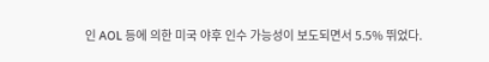인 AOL 등에 의한 미국 야후 인수 가능성이 보도되면서 5.5% 뛰었다.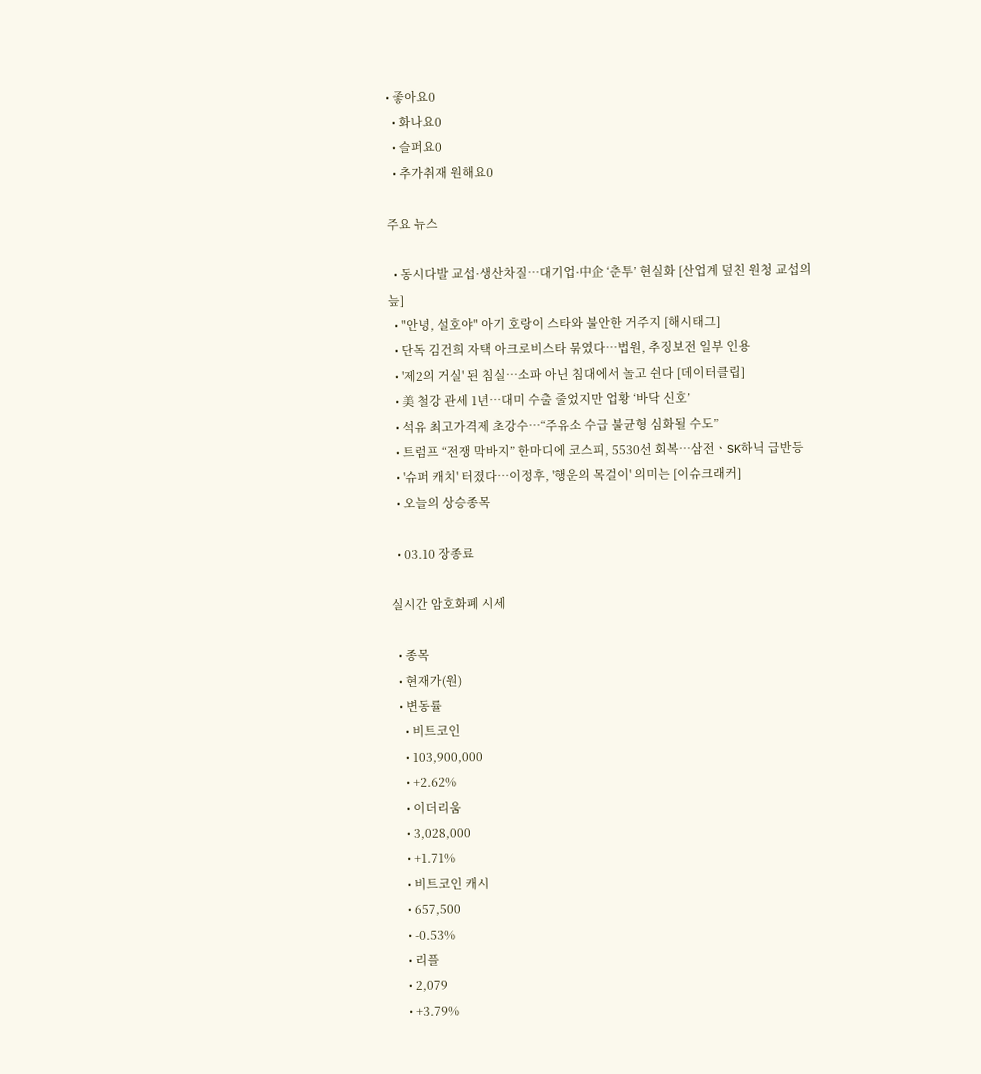• 좋아요0
  • 화나요0
  • 슬퍼요0
  • 추가취재 원해요0

주요 뉴스

  • 동시다발 교섭·생산차질…대기업·中企 ‘춘투’ 현실화 [산업계 덮친 원청 교섭의 늪]
  • "안녕, 설호야" 아기 호랑이 스타와 불안한 거주지 [해시태그]
  • 단독 김건희 자택 아크로비스타 묶였다…법원, 추징보전 일부 인용
  • '제2의 거실' 된 침실…소파 아닌 침대에서 놀고 쉰다 [데이터클립]
  • 美 철강 관세 1년…대미 수출 줄었지만 업황 ‘바닥 신호’
  • 석유 최고가격제 초강수…“주유소 수급 불균형 심화될 수도”
  • 트럼프 “전쟁 막바지” 한마디에 코스피, 5530선 회복⋯삼전ㆍSK하닉 급반등
  • '슈퍼 캐치' 터졌다⋯이정후, '행운의 목걸이' 의미는 [이슈크래커]
  • 오늘의 상승종목

  • 03.10 장종료

실시간 암호화폐 시세

  • 종목
  • 현재가(원)
  • 변동률
    • 비트코인
    • 103,900,000
    • +2.62%
    • 이더리움
    • 3,028,000
    • +1.71%
    • 비트코인 캐시
    • 657,500
    • -0.53%
    • 리플
    • 2,079
    • +3.79%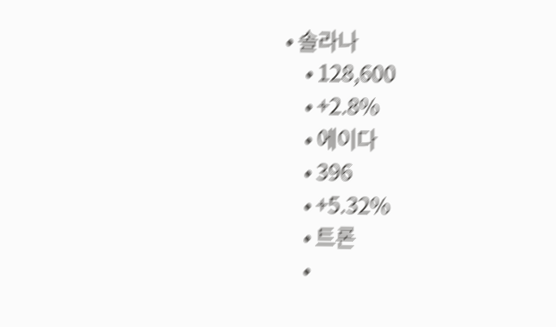• 솔라나
    • 128,600
    • +2.8%
    • 에이다
    • 396
    • +5.32%
    • 트론
    •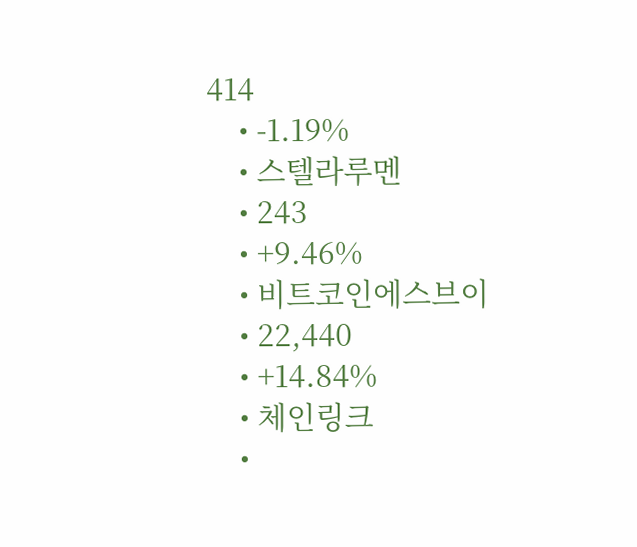414
    • -1.19%
    • 스텔라루멘
    • 243
    • +9.46%
    • 비트코인에스브이
    • 22,440
    • +14.84%
    • 체인링크
    •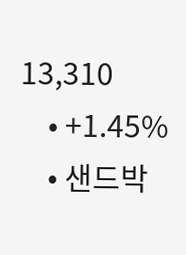13,310
    • +1.45%
    • 샌드박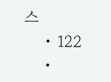스
    • 122
    •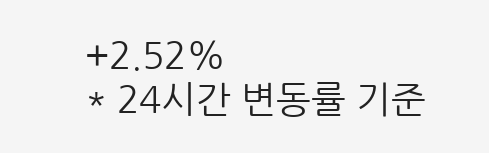+2.52%
* 24시간 변동률 기준